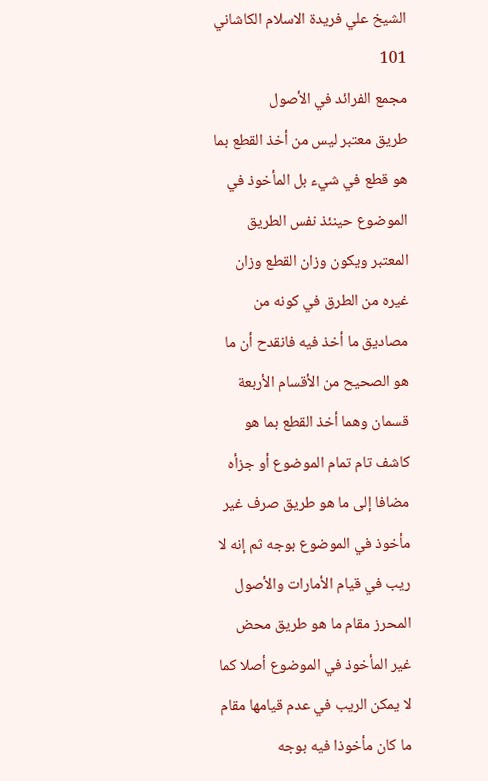الشيخ علي فريدة الاسلام الكاشاني
101
مجمع الفرائد في الأصول
طريق معتبر ليس من أخذ القطع بما هو قطع في شيء بل المأخوذ في الموضوع حينئذ نفس الطريق المعتبر ويكون وزان القطع وزان غيره من الطرق في كونه من مصاديق ما أخذ فيه فانقدح أن ما هو الصحيح من الأقسام الأربعة قسمان وهما أخذ القطع بما هو كاشف تام تمام الموضوع أو جزأه مضافا إلى ما هو طريق صرف غير مأخوذ في الموضوع بوجه ثم إنه لا ريب في قيام الأمارات والأصول المحرز مقام ما هو طريق محض غير المأخوذ في الموضوع أصلا كما لا يمكن الريب في عدم قيامها مقام ما كان مأخوذا فيه بوجه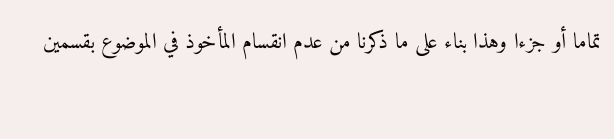تماما أو جزءا وهذا بناء على ما ذكرنا من عدم انقسام المأخوذ في الموضوع بقسمين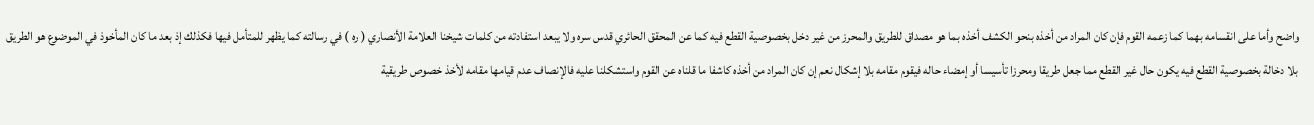واضح وأما على انقسامه بهما كما زعمه القوم فإن كان المراد من أخذه بنحو الكشف أخذه بما هو مصداق للطريق والمحرز من غير دخل بخصوصية القطع فيه كما عن المحقق الحائري قدس سره ولا يبعد استفادته من كلمات شيخنا العلامة الأنصاري ( ره ) في رسالته كما يظهر للمتأمل فيها فكذلك إذ بعد ما كان المأخوذ في الموضوع هو الطريق بلا دخالة بخصوصية القطع فيه يكون حال غير القطع مما جعل طريقا ومحرزا تأسيسا أو إمضاء حاله فيقوم مقامه بلا إشكال نعم إن كان المراد من أخذه كاشفا ما قلناه عن القوم واستشكلنا عليه فالإنصاف عدم قيامها مقامه لأخذ خصوص طريقية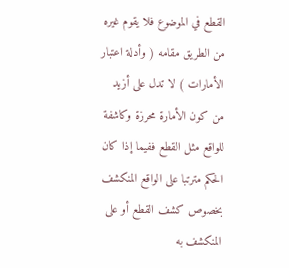القطع في الموضوع فلا يقوم غيره من الطريق مقامه ( وأدلة اعتبار الأمارات ) لا تدل على أزيد من كون الأمارة محرزة وكاشفة للواقع مثل القطع ففيما إذا كان الحكم مترتبا على الواقع المنكشف بخصوص كشف القطع أو على المنكشف به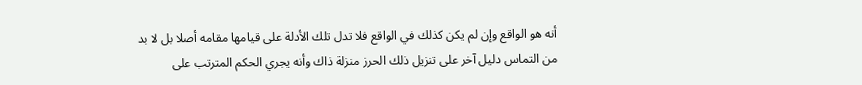أنه هو الواقع وإن لم يكن كذلك في الواقع فلا تدل تلك الأدلة على قيامها مقامه أصلا بل لا بد من التماس دليل آخر على تنزيل ذلك الحرز منزلة ذاك وأنه يجري الحكم المترتب على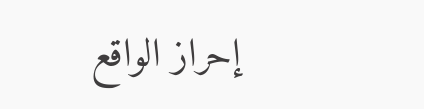إحراز الواقع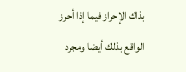بذاك الإحراز فيما إذا أحرز الواقع بذلك أيضا ومجرد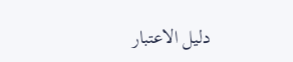دليل الاعتبار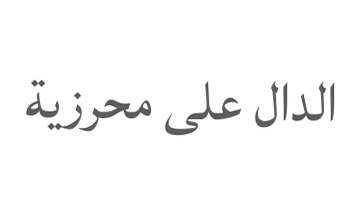الدال على محرزية